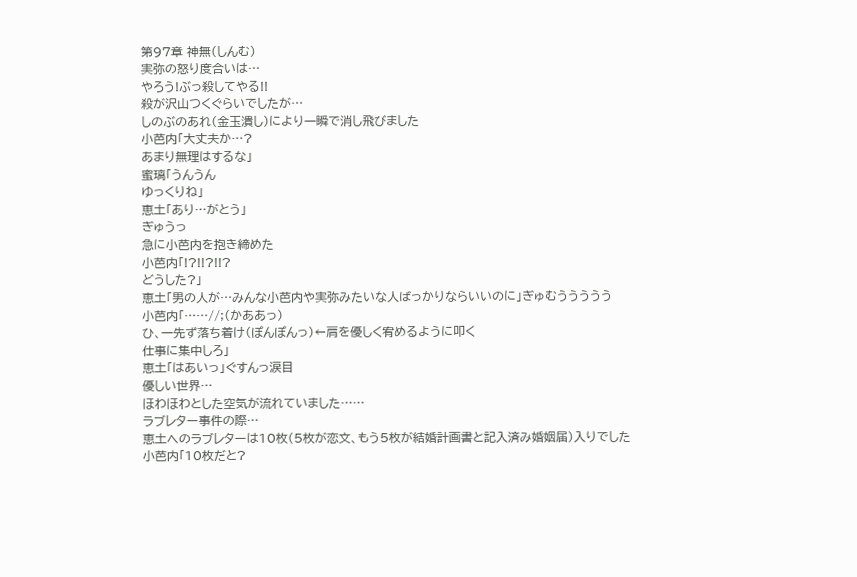第97章 神無(しんむ)
実弥の怒り度合いは…
やろう!ぶっ殺してやる!!
殺が沢山つくぐらいでしたが…
しのぶのあれ(金玉潰し)により一瞬で消し飛びました
小芭内「大丈夫か…?
あまり無理はするな」
蜜璃「うんうん
ゆっくりね」
恵土「あり…がとう」
ぎゅうっ
急に小芭内を抱き締めた
小芭内「!?!!?!!?
どうした?」
恵土「男の人が…みんな小芭内や実弥みたいな人ばっかりならいいのに」ぎゅむううううう
小芭内「……//;(かああっ)
ひ、一先ず落ち着け(ぽんぽんっ)←肩を優しく宥めるように叩く
仕事に集中しろ」
恵土「はあいっ」ぐすんっ涙目
優しい世界…
ほわほわとした空気が流れていました……
ラブレター事件の際…
恵土へのラブレターは10枚(5枚が恋文、もう5枚が結婚計画書と記入済み婚姻届)入りでした
小芭内「10枚だと?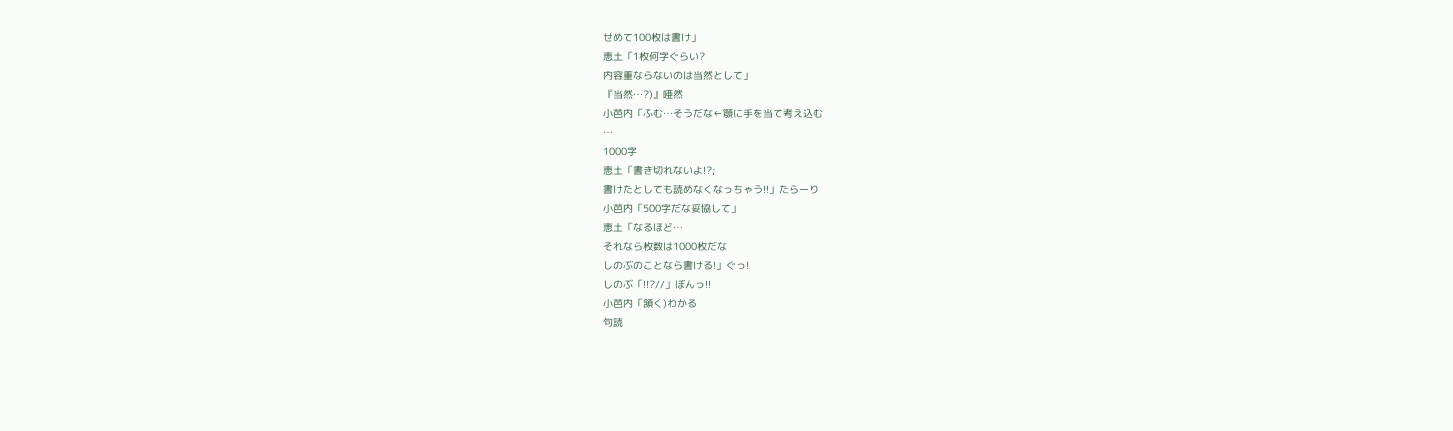せめて100枚は書け」
恵土「1枚何字ぐらい?
内容重ならないのは当然として」
『当然…?)』唖然
小芭内「ふむ…そうだな←顎に手を当て考え込む
…
1000字
恵土「書き切れないよ!?;
書けたとしても読めなくなっちゃう!!」たらーり
小芭内「500字だな妥協して」
恵土「なるほど…
それなら枚数は1000枚だな
しのぶのことなら書ける!」ぐっ!
しのぶ「!!?//」ぼんっ!!
小芭内「頷く)わかる
句読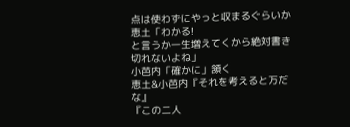点は使わずにやっと収まるぐらいか
恵土「わかる!
と言うか一生増えてくから絶対書き切れないよね」
小芭内「確かに」頷く
恵土&小芭内『それを考えると万だな』
『この二人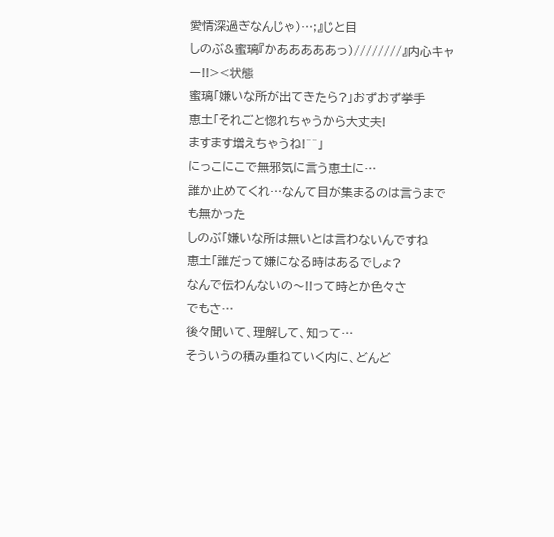愛情深過ぎなんじゃ)…;』じと目
しのぶ&蜜璃『かあああああっ)////////』内心キャー!!><状態
蜜璃「嫌いな所が出てきたら?」おずおず挙手
恵土「それごと惚れちゃうから大丈夫!
ますます増えちゃうね!^^」
にっこにこで無邪気に言う恵土に…
誰か止めてくれ…なんて目が集まるのは言うまでも無かった
しのぶ「嫌いな所は無いとは言わないんですね
恵土「誰だって嫌になる時はあるでしょ?
なんで伝わんないの〜!!って時とか色々さ
でもさ…
後々聞いて、理解して、知って…
そういうの積み重ねていく内に、どんど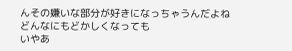んその嫌いな部分が好きになっちゃうんだよね
どんなにもどかしくなっても
いやあ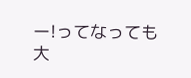ー!ってなっても
大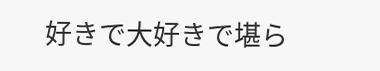好きで大好きで堪ら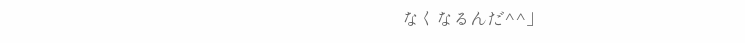なくなるんだ^^」